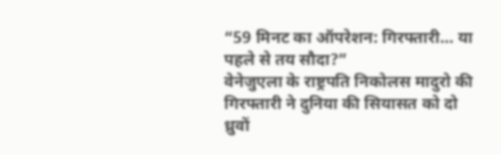“59 मिनट का ऑपरेशन: गिरफ्तारी… या पहले से तय सौदा?”
वेनेजुएला के राष्ट्रपति निकोलस मादुरो की गिरफ्तारी ने दुनिया की सियासत को दो ध्रुवों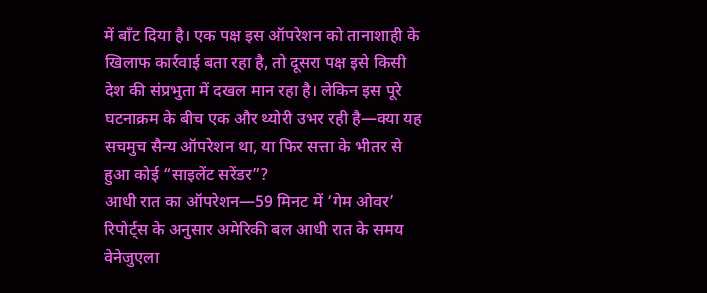में बाँट दिया है। एक पक्ष इस ऑपरेशन को तानाशाही के खिलाफ कार्रवाई बता रहा है, तो दूसरा पक्ष इसे किसी देश की संप्रभुता में दखल मान रहा है। लेकिन इस पूरे घटनाक्रम के बीच एक और थ्योरी उभर रही है—क्या यह सचमुच सैन्य ऑपरेशन था, या फिर सत्ता के भीतर से हुआ कोई “साइलेंट सरेंडर”?
आधी रात का ऑपरेशन—59 मिनट में ‘गेम ओवर’
रिपोर्ट्स के अनुसार अमेरिकी बल आधी रात के समय वेनेजुएला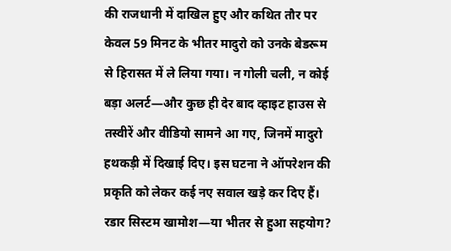की राजधानी में दाखिल हुए और कथित तौर पर केवल 59 मिनट के भीतर मादुरो को उनके बेडरूम से हिरासत में ले लिया गया। न गोली चली, न कोई बड़ा अलर्ट—और कुछ ही देर बाद व्हाइट हाउस से तस्वीरें और वीडियो सामने आ गए, जिनमें मादुरो हथकड़ी में दिखाई दिए। इस घटना ने ऑपरेशन की प्रकृति को लेकर कई नए सवाल खड़े कर दिए हैं।
रडार सिस्टम खामोश—या भीतर से हुआ सहयोग?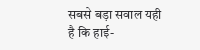सबसे बड़ा सवाल यही है कि हाई-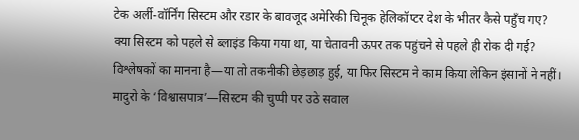टेक अर्ली-वॉर्निंग सिस्टम और रडार के बावजूद अमेरिकी चिनूक हेलिकॉप्टर देश के भीतर कैसे पहुँच गए? क्या सिस्टम को पहले से ब्लाइंड किया गया था, या चेतावनी ऊपर तक पहुंचने से पहले ही रोक दी गई? विश्लेषकों का मानना है—या तो तकनीकी छेड़छाड़ हुई, या फिर सिस्टम ने काम किया लेकिन इंसानों ने नहीं।
मादुरो के ‘विश्वासपात्र’—सिस्टम की चुप्पी पर उठे सवाल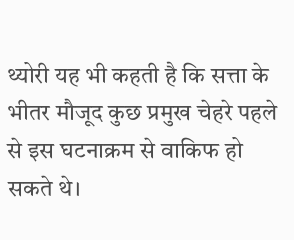थ्योरी यह भी कहती है कि सत्ता के भीतर मौजूद कुछ प्रमुख चेहरे पहले से इस घटनाक्रम से वाकिफ हो सकते थे।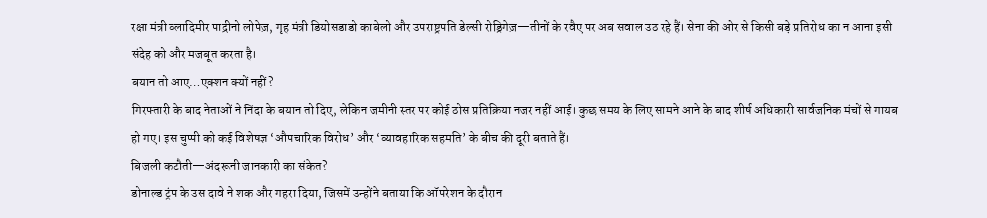रक्षा मंत्री व्लादिमीर पाद्रीनो लोपेज़, गृह मंत्री डियोसडाडो काबेलो और उपराष्ट्रपति डेल्सी रोड्रिगेज़—तीनों के रवैए पर अब सवाल उठ रहे हैं। सेना की ओर से किसी बड़े प्रतिरोध का न आना इसी संदेह को और मजबूत करता है।
बयान तो आए…एक्शन क्यों नहीं?
गिरफ्तारी के बाद नेताओं ने निंदा के बयान तो दिए, लेकिन जमीनी स्तर पर कोई ठोस प्रतिक्रिया नजर नहीं आई। कुछ समय के लिए सामने आने के बाद शीर्ष अधिकारी सार्वजनिक मंचों से गायब हो गए। इस चुप्पी को कई विशेषज्ञ ‘औपचारिक विरोध’ और ‘व्यावहारिक सहमति’ के बीच की दूरी बताते हैं।
बिजली कटौती—अंदरूनी जानकारी का संकेत?
डोनाल्ड ट्रंप के उस दावे ने शक और गहरा दिया, जिसमें उन्होंने बताया कि ऑपरेशन के दौरान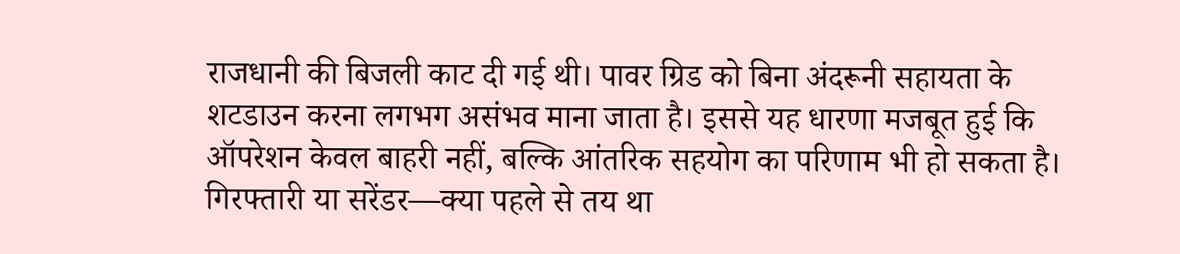राजधानी की बिजली काट दी गई थी। पावर ग्रिड को बिना अंदरूनी सहायता के शटडाउन करना लगभग असंभव माना जाता है। इससे यह धारणा मजबूत हुई कि ऑपरेशन केवल बाहरी नहीं, बल्कि आंतरिक सहयोग का परिणाम भी हो सकता है।
गिरफ्तारी या सरेंडर—क्या पहले से तय था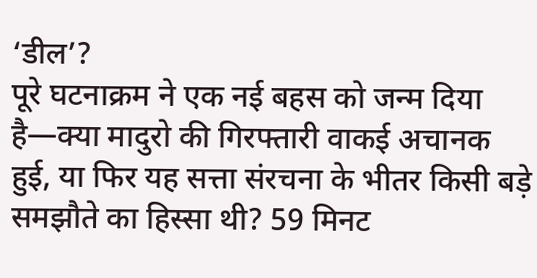‘डील’?
पूरे घटनाक्रम ने एक नई बहस को जन्म दिया है—क्या मादुरो की गिरफ्तारी वाकई अचानक हुई, या फिर यह सत्ता संरचना के भीतर किसी बड़े समझौते का हिस्सा थी? 59 मिनट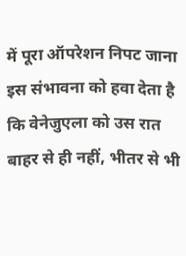में पूरा ऑपरेशन निपट जाना इस संभावना को हवा देता है कि वेनेजुएला को उस रात बाहर से ही नहीं, भीतर से भी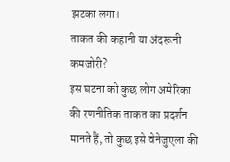झटका लगा।
ताकत की कहानी या अंदरूनी कमजोरी?
इस घटना को कुछ लोग अमेरिका की रणनीतिक ताकत का प्रदर्शन मानते हैं, तो कुछ इसे वेनेजुएला की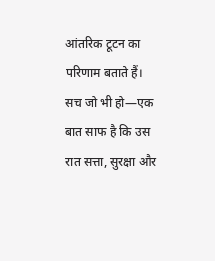आंतरिक टूटन का परिणाम बताते हैं। सच जो भी हो—एक बात साफ है कि उस रात सत्ता, सुरक्षा और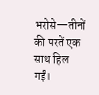भरोसे—तीनों की परतें एक साथ हिल गईं।